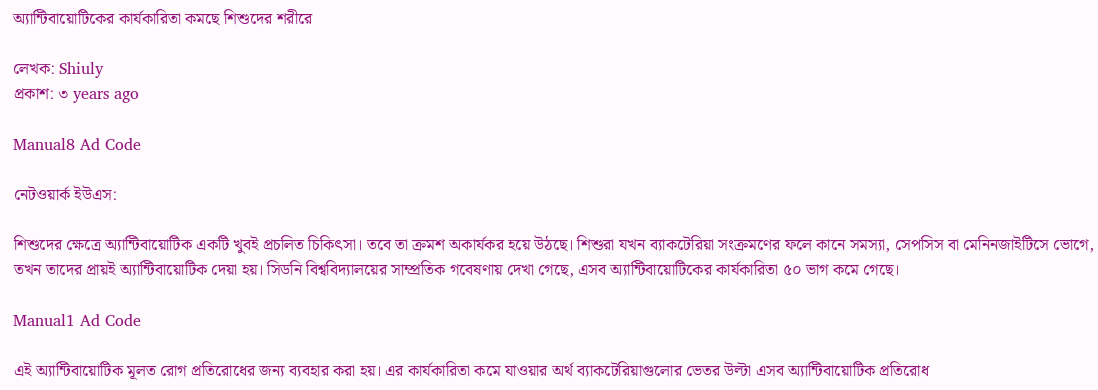অ্যান্টিবায়োটিকের কার্যকারিতা কমছে শিশুদের শরীরে

লেখক: Shiuly
প্রকাশ: ৩ years ago

Manual8 Ad Code

নেটওয়ার্ক ইউএস:

শিশুদের ক্ষেত্রে অ্যান্টিবায়োটিক একটি খুবই প্রচলিত চিকিৎসা। তবে তা ক্রমশ অকার্যকর হয়ে উঠছে। শিশুরা যখন ব্যাকটেরিয়া সংক্রমণের ফলে কানে সমস্যা, সেপসিস বা মেনিনজাইটিসে ভোগে, তখন তাদের প্রায়ই অ্যান্টিবায়োটিক দেয়া হয়। সিডনি বিশ্ববিদ্যালয়ের সাম্প্রতিক গবেষণায় দেখা গেছে, এসব অ্যান্টিবায়োটিকের কার্যকারিতা ৫০ ভাগ কমে গেছে।

Manual1 Ad Code

এই অ্যান্টিবায়োটিক মূলত রোগ প্রতিরোধের জন্য ব্যবহার করা হয়। এর কার্যকারিতা কমে যাওয়ার অর্থ ব্যাকটেরিয়াগুলোর ভেতর উল্টা এসব অ্যান্টিবায়োটিক প্রতিরোধ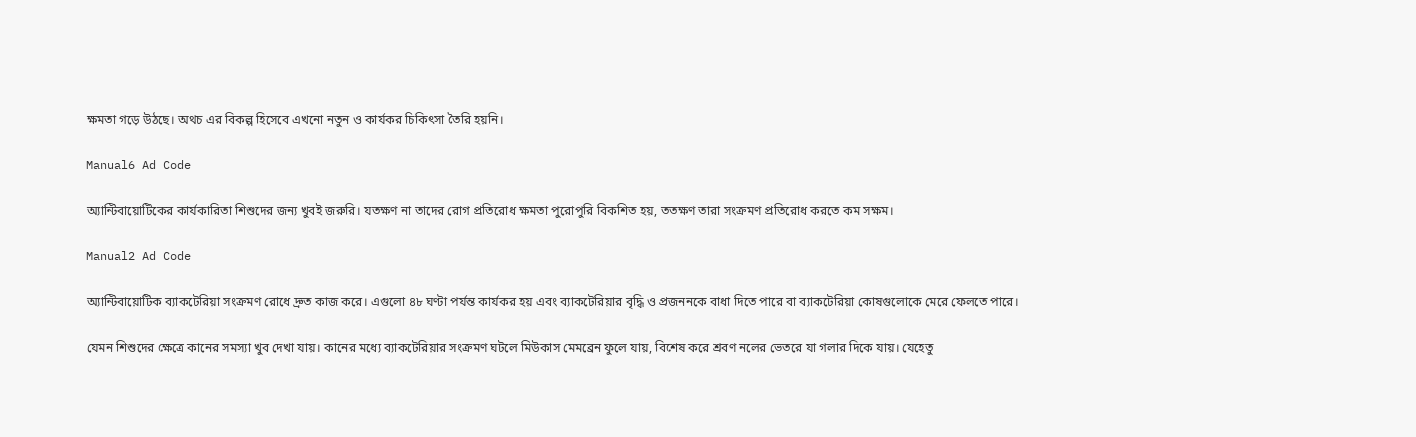ক্ষমতা গড়ে উঠছে। অথচ এর বিকল্প হিসেবে এখনো নতুন ও কার্যকর চিকিৎসা তৈরি হয়নি।

Manual6 Ad Code

অ্যান্টিবায়োটিকের কার্যকারিতা শিশুদের জন্য খুবই জরুরি। যতক্ষণ না তাদের রোগ প্রতিরোধ ক্ষমতা পুরোপুরি বিকশিত হয়, ততক্ষণ তারা সংক্রমণ প্রতিরোধ করতে কম সক্ষম।

Manual2 Ad Code

অ্যান্টিবায়োটিক ব্যাকটেরিয়া সংক্রমণ রোধে দ্রুত কাজ করে। এগুলো ৪৮ ঘণ্টা পর্যন্ত কার্যকর হয় এবং ব্যাকটেরিয়ার বৃদ্ধি ও প্রজননকে বাধা দিতে পারে বা ব্যাকটেরিয়া কোষগুলোকে মেরে ফেলতে পারে।

যেমন শিশুদের ক্ষেত্রে কানের সমস্যা খুব দেখা যায়। কানের মধ্যে ব্যাকটেরিয়ার সংক্রমণ ঘটলে মিউকাস মেমব্রেন ফুলে যায়, বিশেষ করে শ্রবণ নলের ভেতরে যা গলার দিকে যায়। যেহেতু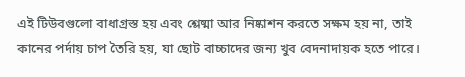এই টিউবগুলো বাধাগ্রস্ত হয় এবং শ্লেষ্মা আর নিষ্কাশন করতে সক্ষম হয় না, তাই কানের পর্দায় চাপ তৈরি হয়, যা ছোট বাচ্চাদের জন্য খুব বেদনাদায়ক হতে পারে।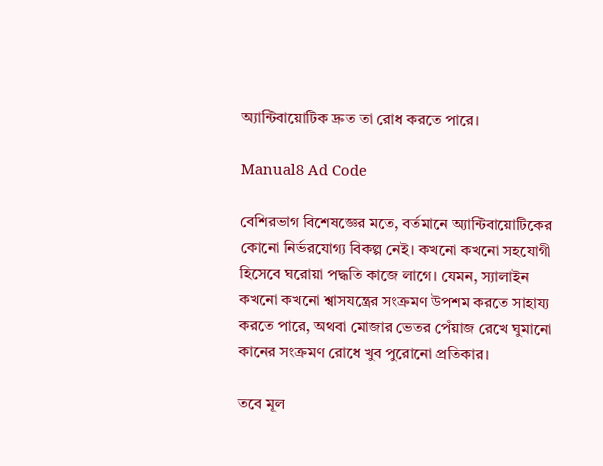অ্যান্টিবায়োটিক দ্রুত তা রোধ করতে পারে।

Manual8 Ad Code

বেশিরভাগ বিশেষজ্ঞের মতে, বর্তমানে অ্যান্টিবায়োটিকের কোনো নির্ভরযোগ্য বিকল্প নেই। কখনো কখনো সহযোগী হিসেবে ঘরোয়া পদ্ধতি কাজে লাগে। যেমন, স্যালাইন কখনো কখনো শ্বাসযন্ত্রের সংক্রমণ উপশম করতে সাহায্য করতে পারে, অথবা মোজার ভেতর পেঁয়াজ রেখে ঘুমানো কানের সংক্রমণ রোধে খুব পুরোনো প্রতিকার।

তবে মূল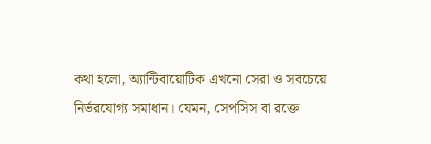কথা হলো, অ্যান্টিবায়োটিক এখনো সেরা ও সবচেয়ে নির্ভরযোগ্য সমাধান। যেমন, সেপসিস বা রক্তে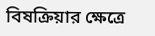বিষক্রিয়ার ক্ষেত্রে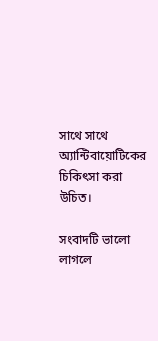সাথে সাথে অ্যান্টিবায়োটিকের চিকিৎসা করা উচিত।

সংবাদটি ভালো লাগলে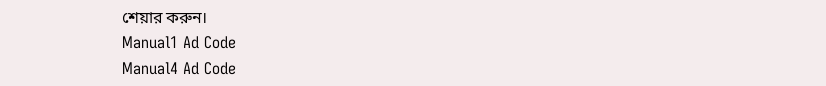শেয়ার করুন।
Manual1 Ad Code
Manual4 Ad Code